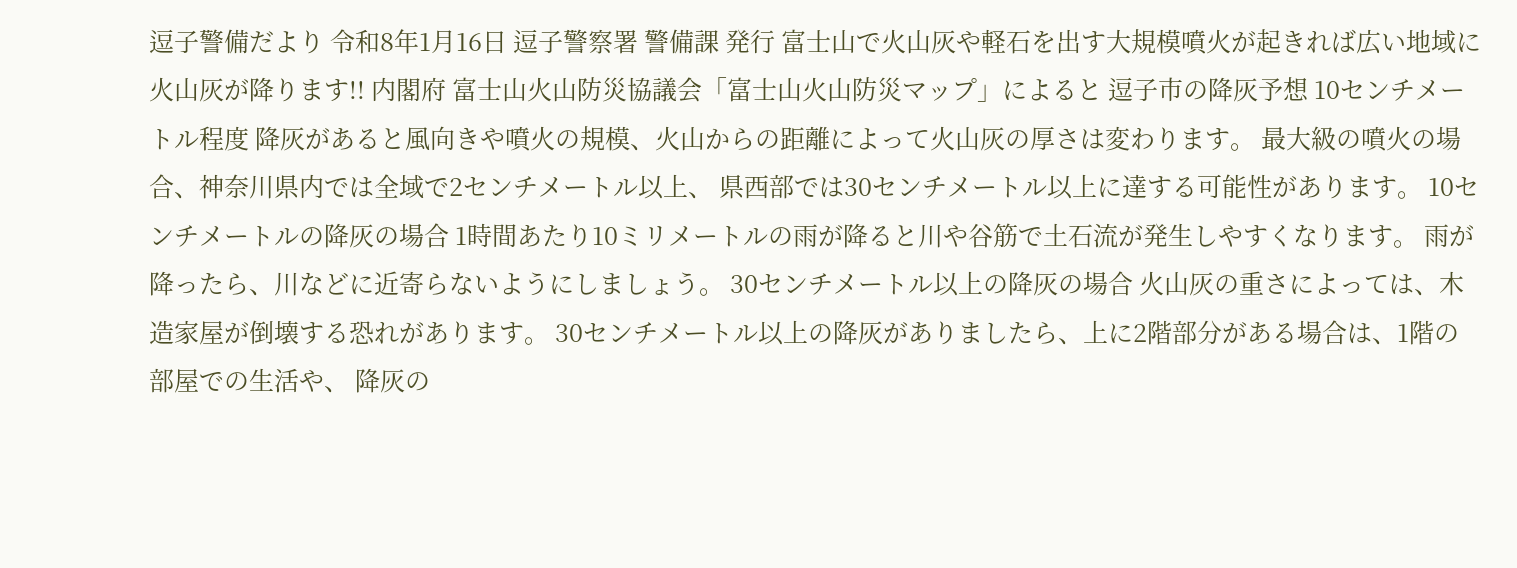逗子警備だより 令和8年1月16日 逗子警察署 警備課 発行 富士山で火山灰や軽石を出す大規模噴火が起きれば広い地域に火山灰が降ります!! 内閣府 富士山火山防災協議会「富士山火山防災マップ」によると 逗子市の降灰予想 10センチメートル程度 降灰があると風向きや噴火の規模、火山からの距離によって火山灰の厚さは変わります。 最大級の噴火の場合、神奈川県内では全域で2センチメートル以上、 県西部では30センチメートル以上に達する可能性があります。 10センチメートルの降灰の場合 1時間あたり10ミリメートルの雨が降ると川や谷筋で土石流が発生しやすくなります。 雨が降ったら、川などに近寄らないようにしましょう。 30センチメートル以上の降灰の場合 火山灰の重さによっては、木造家屋が倒壊する恐れがあります。 30センチメートル以上の降灰がありましたら、上に2階部分がある場合は、1階の部屋での生活や、 降灰の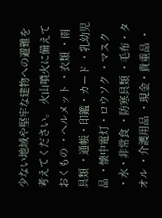少ない地域や堅牢な建物への避難を考えてください。 火山噴火に備えておくもの ・ヘルメット ・衣類 ・雨具類 ・通帳・印鑑・カード ・乳幼児品 ・懐中電灯・ロウソク ・マスク ・水・非常食 ・防寒具類 ・毛布・タオル ・介護用品 ・現金・貴重品 ・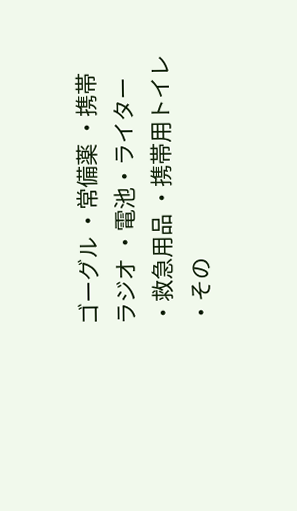ゴーグル ・常備薬 ・携帯ラジオ ・電池・ライター ・救急用品 ・携帯用トイレ ・その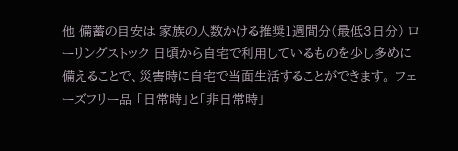他 備蓄の目安は 家族の人数かける推奨1週間分(最低3日分) ローリングストック 日頃から自宅で利用しているものを少し多めに備えることで、災害時に自宅で当面生活することができます。 フェーズフリー品 「日常時」と「非日常時」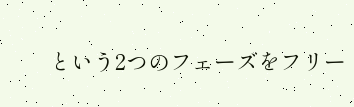という2つのフェーズをフリー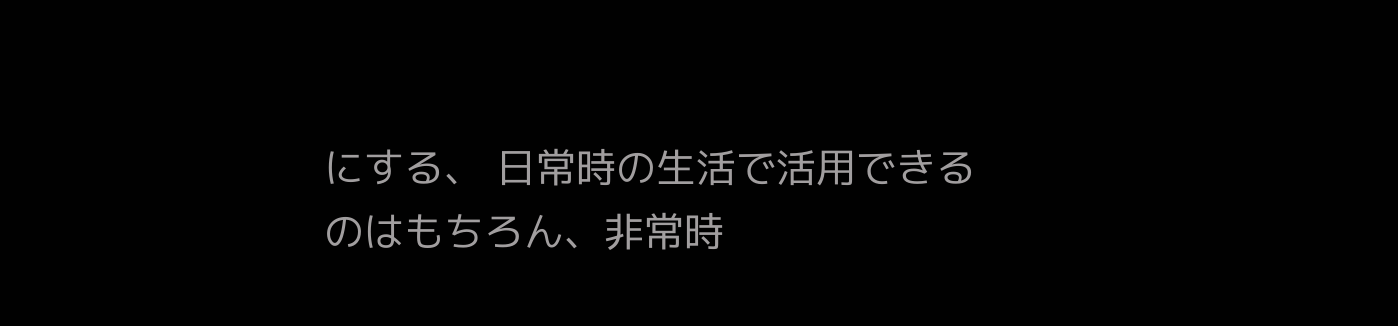にする、 日常時の生活で活用できるのはもちろん、非常時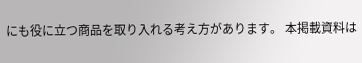にも役に立つ商品を取り入れる考え方があります。 本掲載資料は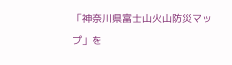「神奈川県富士山火山防災マップ」を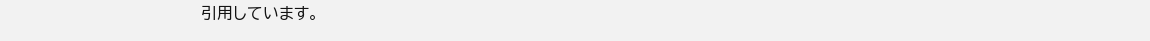引用しています。